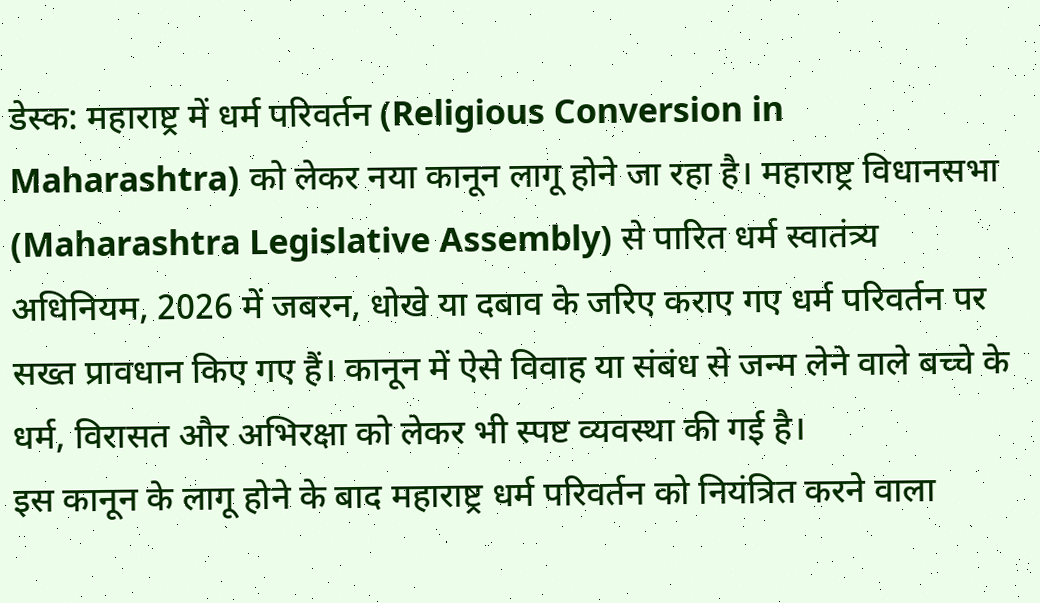डेस्क: महाराष्ट्र में धर्म परिवर्तन (Religious Conversion in Maharashtra) को लेकर नया कानून लागू होने जा रहा है। महाराष्ट्र विधानसभा (Maharashtra Legislative Assembly) से पारित धर्म स्वातंत्र्य अधिनियम, 2026 में जबरन, धोखे या दबाव के जरिए कराए गए धर्म परिवर्तन पर सख्त प्रावधान किए गए हैं। कानून में ऐसे विवाह या संबंध से जन्म लेने वाले बच्चे के धर्म, विरासत और अभिरक्षा को लेकर भी स्पष्ट व्यवस्था की गई है।
इस कानून के लागू होने के बाद महाराष्ट्र धर्म परिवर्तन को नियंत्रित करने वाला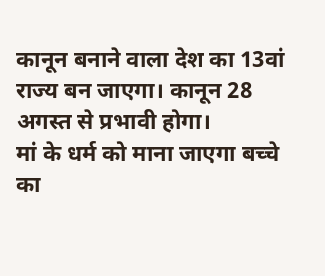कानून बनाने वाला देश का 13वां राज्य बन जाएगा। कानून 28 अगस्त से प्रभावी होगा।
मां के धर्म को माना जाएगा बच्चे का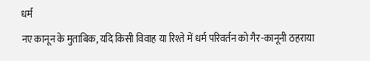धर्म
नए कानून के मुताबिक, यदि किसी विवाह या रिश्ते में धर्म परिवर्तन को गैर-कानूनी ठहराया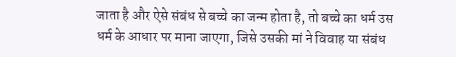जाता है और ऐसे संबंध से बच्चे का जन्म होता है, तो बच्चे का धर्म उस धर्म के आधार पर माना जाएगा, जिसे उसकी मां ने विवाह या संबंध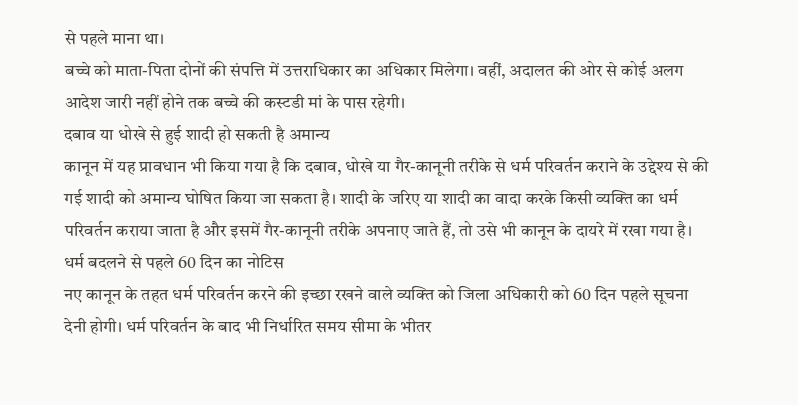से पहले माना था।
बच्चे को माता-पिता दोनों की संपत्ति में उत्तराधिकार का अधिकार मिलेगा। वहीं, अदालत की ओर से कोई अलग आदेश जारी नहीं होने तक बच्चे की कस्टडी मां के पास रहेगी।
दबाव या धोखे से हुई शादी हो सकती है अमान्य
कानून में यह प्रावधान भी किया गया है कि दबाव, धोखे या गैर-कानूनी तरीके से धर्म परिवर्तन कराने के उद्देश्य से की गई शादी को अमान्य घोषित किया जा सकता है। शादी के जरिए या शादी का वादा करके किसी व्यक्ति का धर्म परिवर्तन कराया जाता है और इसमें गैर-कानूनी तरीके अपनाए जाते हैं, तो उसे भी कानून के दायरे में रखा गया है।
धर्म बदलने से पहले 60 दिन का नोटिस
नए कानून के तहत धर्म परिवर्तन करने की इच्छा रखने वाले व्यक्ति को जिला अधिकारी को 60 दिन पहले सूचना देनी होगी। धर्म परिवर्तन के बाद भी निर्धारित समय सीमा के भीतर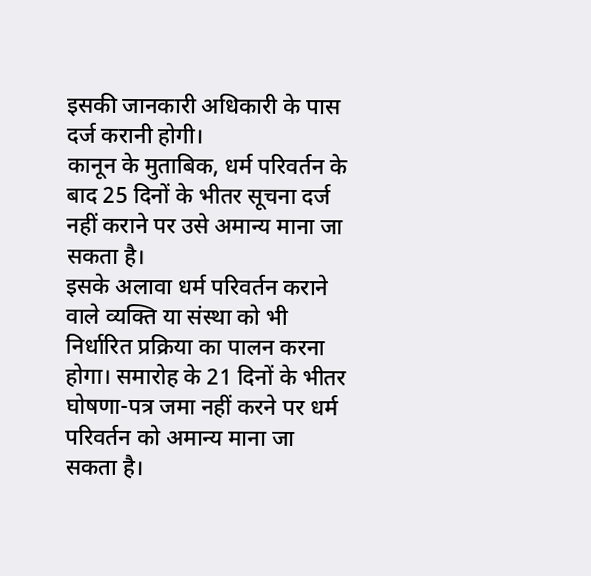इसकी जानकारी अधिकारी के पास दर्ज करानी होगी।
कानून के मुताबिक, धर्म परिवर्तन के बाद 25 दिनों के भीतर सूचना दर्ज नहीं कराने पर उसे अमान्य माना जा सकता है।
इसके अलावा धर्म परिवर्तन कराने वाले व्यक्ति या संस्था को भी निर्धारित प्रक्रिया का पालन करना होगा। समारोह के 21 दिनों के भीतर घोषणा-पत्र जमा नहीं करने पर धर्म परिवर्तन को अमान्य माना जा सकता है।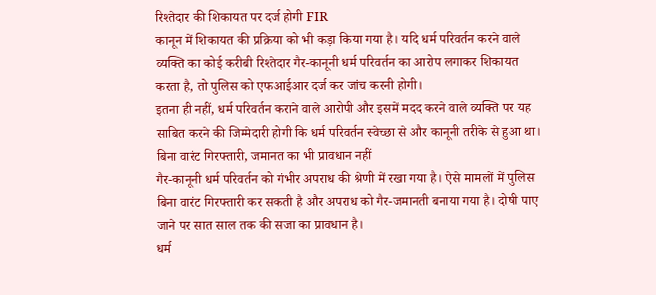रिश्तेदार की शिकायत पर दर्ज होगी FIR
कानून में शिकायत की प्रक्रिया को भी कड़ा किया गया है। यदि धर्म परिवर्तन करने वाले व्यक्ति का कोई करीबी रिश्तेदार गैर-कानूनी धर्म परिवर्तन का आरोप लगाकर शिकायत करता है, तो पुलिस को एफआईआर दर्ज कर जांच करनी होगी।
इतना ही नहीं, धर्म परिवर्तन कराने वाले आरोपी और इसमें मदद करने वाले व्यक्ति पर यह साबित करने की जिम्मेदारी होगी कि धर्म परिवर्तन स्वेच्छा से और कानूनी तरीके से हुआ था।
बिना वारंट गिरफ्तारी, जमानत का भी प्रावधान नहीं
गैर-कानूनी धर्म परिवर्तन को गंभीर अपराध की श्रेणी में रखा गया है। ऐसे मामलों में पुलिस बिना वारंट गिरफ्तारी कर सकती है और अपराध को गैर-जमानती बनाया गया है। दोषी पाए जाने पर सात साल तक की सजा का प्रावधान है।
धर्म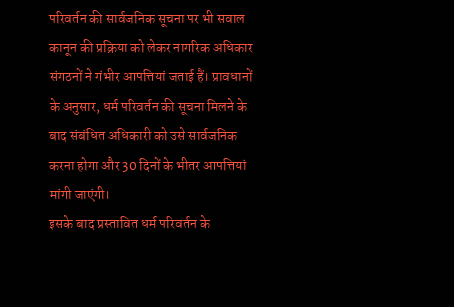परिवर्तन की सार्वजनिक सूचना पर भी सवाल
कानून की प्रक्रिया को लेकर नागरिक अधिकार संगठनों ने गंभीर आपत्तियां जताई हैं। प्रावधानों के अनुसार, धर्म परिवर्तन की सूचना मिलने के बाद संबंधित अधिकारी को उसे सार्वजनिक करना होगा और 30 दिनों के भीतर आपत्तियां मांगी जाएंगी।
इसके बाद प्रस्तावित धर्म परिवर्तन के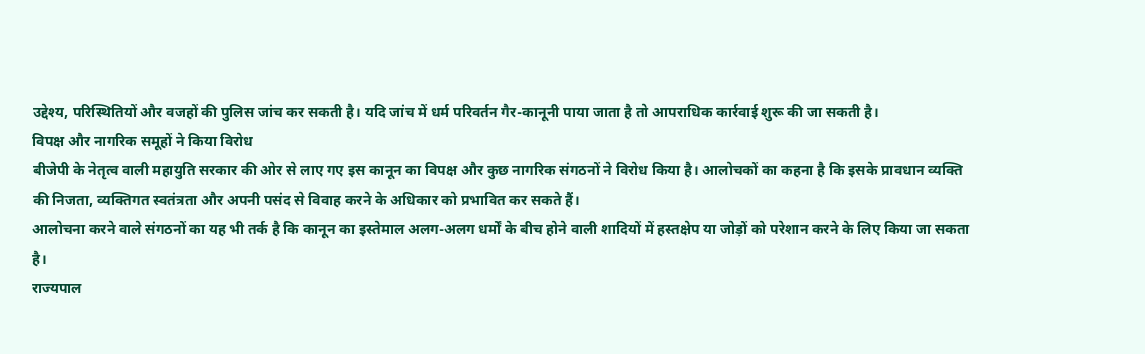उद्देश्य, परिस्थितियों और वजहों की पुलिस जांच कर सकती है। यदि जांच में धर्म परिवर्तन गैर-कानूनी पाया जाता है तो आपराधिक कार्रवाई शुरू की जा सकती है।
विपक्ष और नागरिक समूहों ने किया विरोध
बीजेपी के नेतृत्व वाली महायुति सरकार की ओर से लाए गए इस कानून का विपक्ष और कुछ नागरिक संगठनों ने विरोध किया है। आलोचकों का कहना है कि इसके प्रावधान व्यक्ति की निजता, व्यक्तिगत स्वतंत्रता और अपनी पसंद से विवाह करने के अधिकार को प्रभावित कर सकते हैं।
आलोचना करने वाले संगठनों का यह भी तर्क है कि कानून का इस्तेमाल अलग-अलग धर्मों के बीच होने वाली शादियों में हस्तक्षेप या जोड़ों को परेशान करने के लिए किया जा सकता है।
राज्यपाल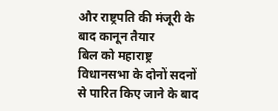और राष्ट्रपति की मंजूरी के बाद कानून तैयार
बिल को महाराष्ट्र विधानसभा के दोनों सदनों से पारित किए जाने के बाद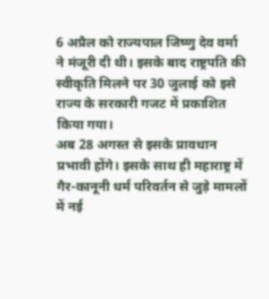6 अप्रैल को राज्यपाल जिष्णु देव वर्मा ने मंजूरी दी थी। इसके बाद राष्ट्रपति की स्वीकृति मिलने पर 30 जुलाई को इसे राज्य के सरकारी गजट में प्रकाशित किया गया।
अब 28 अगस्त से इसके प्रावधान प्रभावी होंगे। इसके साथ ही महाराष्ट्र में गैर-कानूनी धर्म परिवर्तन से जुड़े मामलों में नई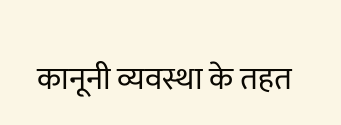कानूनी व्यवस्था के तहत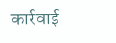कार्रवाई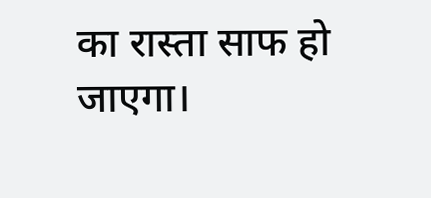का रास्ता साफ हो जाएगा।